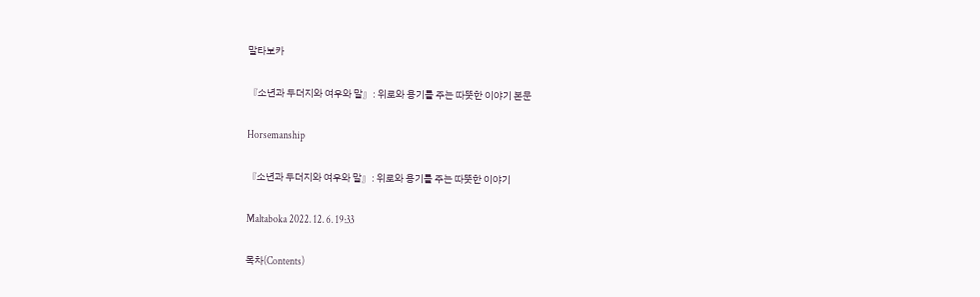말타보카

『소년과 두더지와 여우와 말』: 위로와 용기를 주는 따뜻한 이야기 본문

Horsemanship

『소년과 두더지와 여우와 말』: 위로와 용기를 주는 따뜻한 이야기

Maltaboka 2022. 12. 6. 19:33

목차(Contents)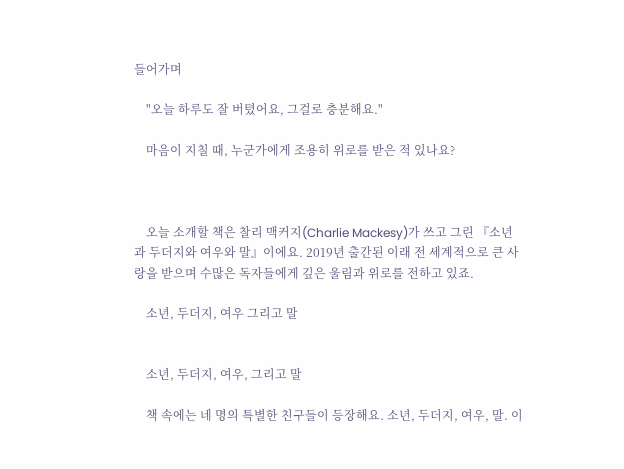들어가며

    "오늘 하루도 잘 버텼어요, 그걸로 충분해요."

    마음이 지칠 때, 누군가에게 조용히 위로를 받은 적 있나요?



    오늘 소개할 책은 찰리 맥커지(Charlie Mackesy)가 쓰고 그린 『소년과 두더지와 여우와 말』이에요. 2019년 출간된 이래 전 세계적으로 큰 사랑을 받으며 수많은 독자들에게 깊은 울림과 위로를 전하고 있죠.

    소년, 두더지, 여우 그리고 말


    소년, 두더지, 여우, 그리고 말

    책 속에는 네 명의 특별한 친구들이 등장해요. 소년, 두더지, 여우, 말. 이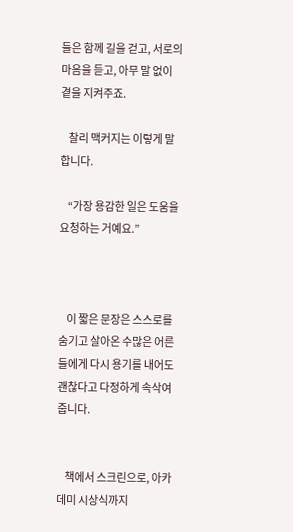들은 함께 길을 걷고, 서로의 마음을 듣고, 아무 말 없이 곁을 지켜주죠.

    찰리 맥커지는 이렇게 말합니다.

    “가장 용감한 일은 도움을 요청하는 거예요.”



    이 짧은 문장은 스스로를 숨기고 살아온 수많은 어른들에게 다시 용기를 내어도 괜찮다고 다정하게 속삭여 줍니다.


    책에서 스크린으로, 아카데미 시상식까지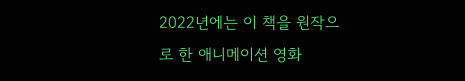2022년에는 이 책을 원작으로 한 애니메이션 영화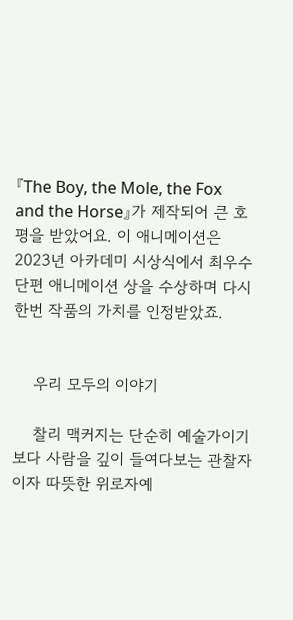『The Boy, the Mole, the Fox and the Horse』가 제작되어 큰 호평을 받았어요. 이 애니메이션은 2023년 아카데미 시상식에서 최우수 단편 애니메이션 상을 수상하며 다시 한번 작품의 가치를 인정받았죠.


    우리 모두의 이야기

    찰리 맥커지는 단순히 예술가이기보다 사람을 깊이 들여다보는 관찰자이자 따뜻한 위로자예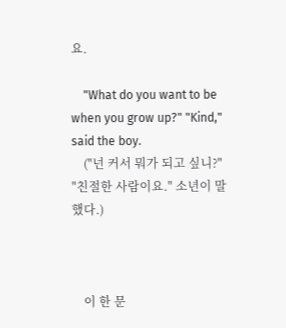요.

    "What do you want to be when you grow up?" "Kind," said the boy.
    ("넌 커서 뭐가 되고 싶니?" "친절한 사람이요." 소년이 말했다.)



    이 한 문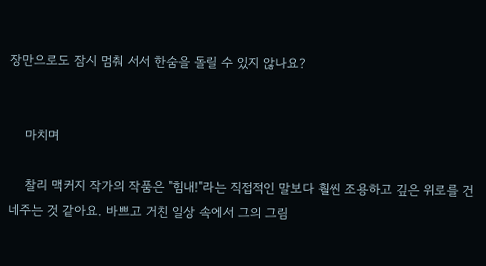장만으로도 잠시 멈춰 서서 한숨을 돌릴 수 있지 않나요?


    마치며

    찰리 맥커지 작가의 작품은 "힘내!"라는 직접적인 말보다 훨씬 조용하고 깊은 위로를 건네주는 것 같아요. 바쁘고 거친 일상 속에서 그의 그림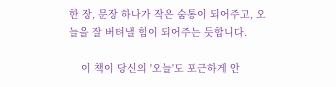한 장, 문장 하나가 작은 숨통이 되어주고, 오늘을 잘 버텨낼 힘이 되어주는 듯합니다.

    이 책이 당신의 '오늘'도 포근하게 안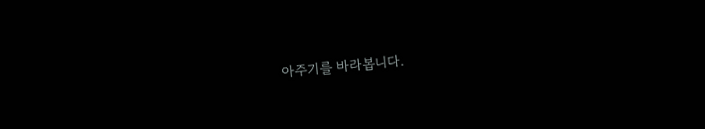아주기를 바라봅니다.